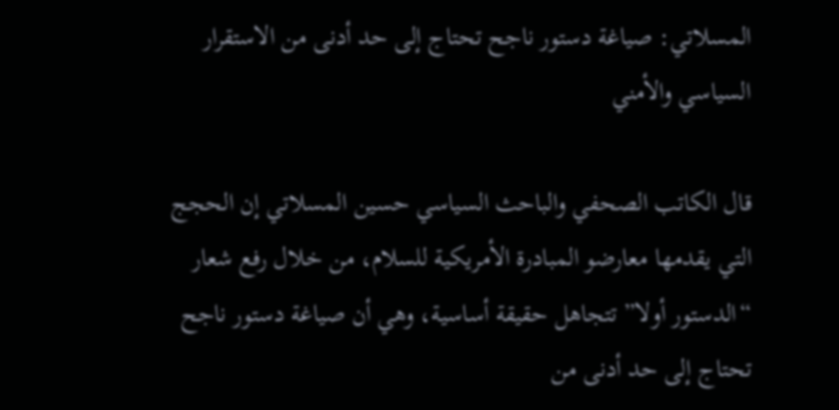المسلاتي: صياغة دستور ناجح تحتاج إلى حد أدنى من الاستقرار السياسي والأمني

قال الكاتب الصحفي والباحث السياسي حسين المسلاتي إن الحجج التي يقدمها معارضو المبادرة الأمريكية للسلام، من خلال رفع شعار “الدستور أولا” تتجاهل حقيقة أساسية، وهي أن صياغة دستور ناجح تحتاج إلى حد أدنى من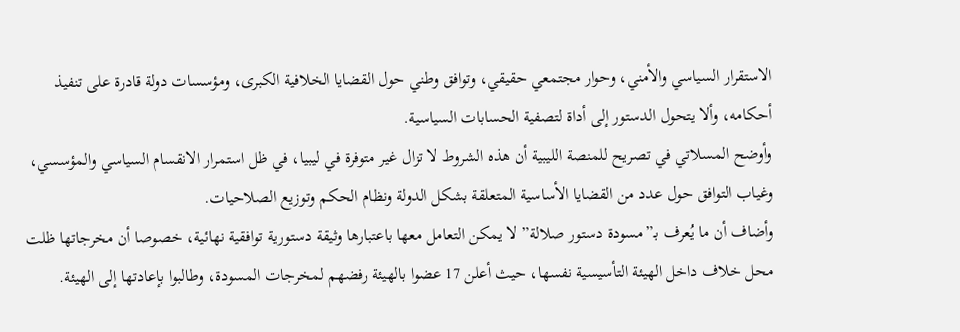الاستقرار السياسي والأمني، وحوار مجتمعي حقيقي، وتوافق وطني حول القضايا الخلافية الكبرى، ومؤسسات دولة قادرة على تنفيذ أحكامه، وألا يتحول الدستور إلى أداة لتصفية الحسابات السياسية.
وأوضح المسلاتي في تصريح للمنصة الليبية أن هذه الشروط لا تزال غير متوفرة في ليبيا، في ظل استمرار الانقسام السياسي والمؤسسي، وغياب التوافق حول عدد من القضايا الأساسية المتعلقة بشكل الدولة ونظام الحكم وتوزيع الصلاحيات.
وأضاف أن ما يُعرف بـ”مسودة دستور صلالة” لا يمكن التعامل معها باعتبارها وثيقة دستورية توافقية نهائية، خصوصا أن مخرجاتها ظلت محل خلاف داخل الهيئة التأسيسية نفسها، حيث أعلن 17 عضوا بالهيئة رفضهم لمخرجات المسودة، وطالبوا بإعادتها إلى الهيئة.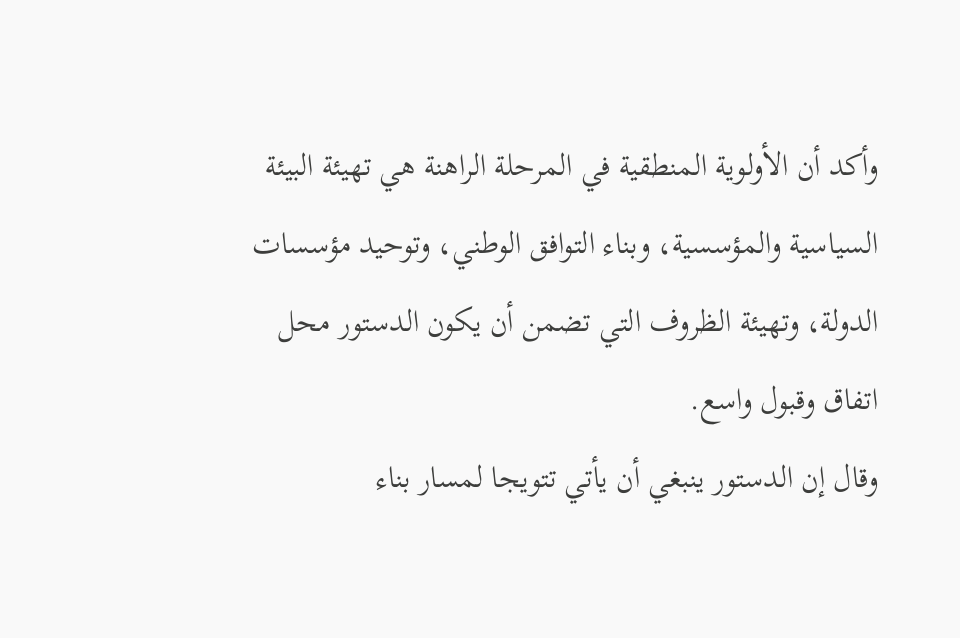وأكد أن الأولوية المنطقية في المرحلة الراهنة هي تهيئة البيئة السياسية والمؤسسية، وبناء التوافق الوطني، وتوحيد مؤسسات الدولة، وتهيئة الظروف التي تضمن أن يكون الدستور محل اتفاق وقبول واسع.
وقال إن الدستور ينبغي أن يأتي تتويجا لمسار بناء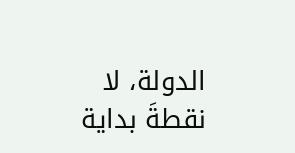الدولة، لا نقطةَ بداية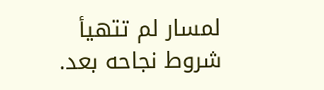لمسار لم تتهيأ شروط نجاحه بعد.